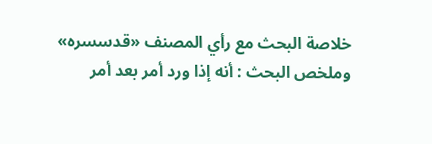خلاصة البحث مع رأي المصنف «قدسسره»
وملخص البحث : أنه إذا ورد أمر بعد أمر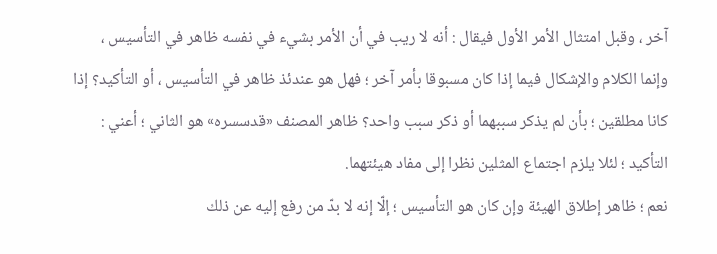آخر ، وقبل امتثال الأمر الأول فيقال : أنه لا ريب في أن الأمر بشيء في نفسه ظاهر في التأسيس ، وإنما الكلام والإشكال فيما إذا كان مسبوقا بأمر آخر ؛ فهل هو عندئذ ظاهر في التأسيس ، أو التأكيد؟ إذا كانا مطلقين ؛ بأن لم يذكر سببهما أو ذكر سبب واحد؟ ظاهر المصنف «قدسسره» هو الثاني ؛ أعني : التأكيد ؛ لئلا يلزم اجتماع المثلين نظرا إلى مفاد هيئتهما.
نعم ؛ ظاهر إطلاق الهيئة وإن كان هو التأسيس ؛ إلّا إنه لا بدّ من رفع إليه عن ذلك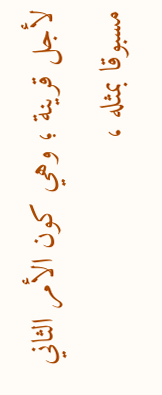لأجل قرينة ؛ وهي كون الأمر الثاني مسبوقا بمثله ،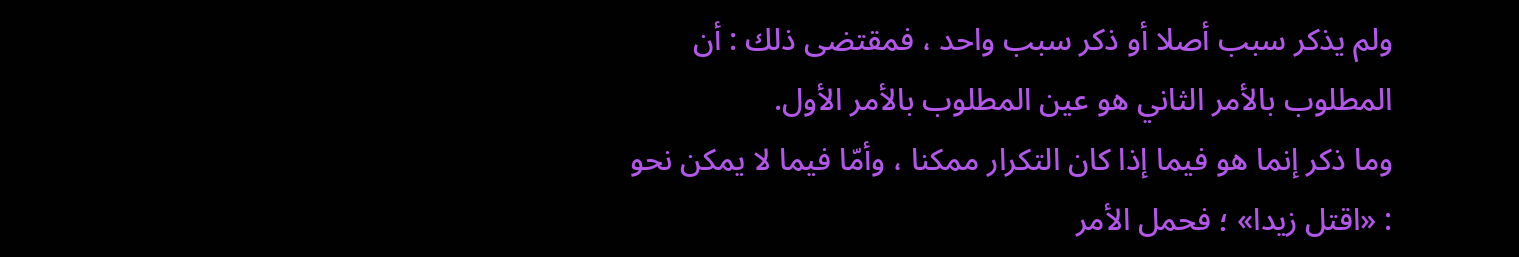ولم يذكر سبب أصلا أو ذكر سبب واحد ، فمقتضى ذلك : أن المطلوب بالأمر الثاني هو عين المطلوب بالأمر الأول.
وما ذكر إنما هو فيما إذا كان التكرار ممكنا ، وأمّا فيما لا يمكن نحو : «اقتل زيدا» ؛ فحمل الأمر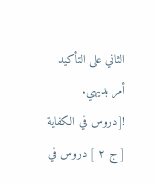الثاني على التأكيد أمر بديهي.
![دروس في الكفاية [ ج ٢ ] دروس في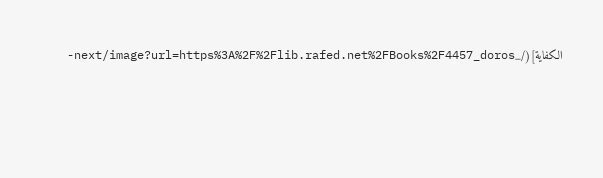الكفاية](/_next/image?url=https%3A%2F%2Flib.rafed.net%2FBooks%2F4457_doros-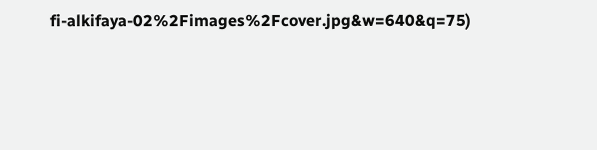fi-alkifaya-02%2Fimages%2Fcover.jpg&w=640&q=75)